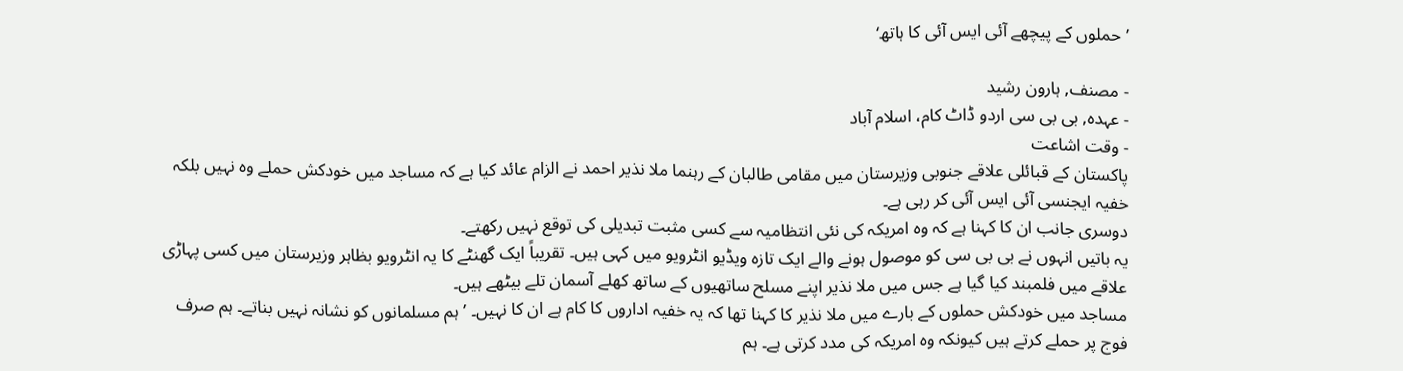’حملوں کے پیچھے آئی ایس آئی کا ہاتھ‘

- مصنف, ہارون رشید
- عہدہ, بی بی سی اردو ڈاٹ کام، اسلام آباد
- وقت اشاعت
پاکستان کے قبائلی علاقے جنوبی وزیرستان میں مقامی طالبان کے رہنما ملا نذیر احمد نے الزام عائد کیا ہے کہ مساجد میں خودکش حملے وہ نہیں بلکہ خفیہ ایجنسی آئی ایس آئی کر رہی ہے۔
دوسری جانب ان کا کہنا ہے کہ وہ امریکہ کی نئی انتظامیہ سے کسی مثبت تبدیلی کی توقع نہیں رکھتے۔
یہ باتیں انہوں نے بی بی سی کو موصول ہونے والے ایک تازہ ویڈیو انٹرویو میں کہی ہیں۔ تقریباً ایک گھنٹے کا یہ انٹرویو بظاہر وزیرستان میں کسی پہاڑی علاقے میں فلمبند کیا گیا ہے جس میں ملا نذیر اپنے مسلح ساتھیوں کے ساتھ کھلے آسمان تلے بیٹھے ہیں۔
مساجد میں خودکش حملوں کے بارے میں ملا نذیر کا کہنا تھا کہ یہ خفیہ اداروں کا کام ہے ان کا نہیں۔ ’ہم مسلمانوں کو نشانہ نہیں بناتے۔ ہم صرف فوج پر حملے کرتے ہیں کیونکہ وہ امریکہ کی مدد کرتی ہے۔ ہم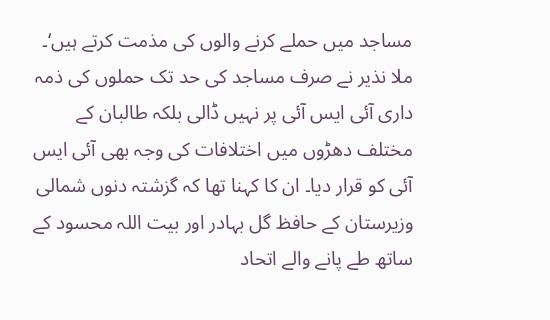مساجد میں حملے کرنے والوں کی مذمت کرتے ہیں‘۔
ملا نذیر نے صرف مساجد کی حد تک حملوں کی ذمہ داری آئی ایس آئی پر نہیں ڈالی بلکہ طالبان کے مختلف دھڑوں میں اختلافات کی وجہ بھی آئی ایس آئی کو قرار دیا۔ ان کا کہنا تھا کہ گزشتہ دنوں شمالی وزیرستان کے حافظ گل بہادر اور بیت اللہ محسود کے ساتھ طے پانے والے اتحاد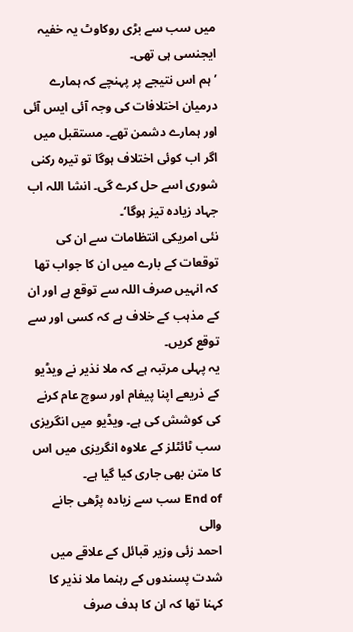میں سب سے بڑی روکاوٹ یہ خفیہ ایجنسی ہی تھی۔
’ ہم اس نتیجے پر پہنچے کہ ہمارے درمیان اختلافات کی وجہ آئی ایس آئی اور ہمارے دشمن تھے۔ مستقبل میں اگر اب کوئی اختلاف ہوگا تو تیرہ رکنی شوری اسے حل کرے گی۔ انشا اللہ اب جہاد زیادہ تیز ہوگا‘۔
نئی امریکی انتظامات سے ان کی توقعات کے بارے میں ان کا جواب تھا کہ انہیں صرف اللہ سے توقع ہے اور ان کے مذہب کے خلاف ہے کہ کسی اور سے توقع کریں۔
یہ پہلی مرتبہ ہے کہ ملا نذیر نے ویڈیو کے ذریعے اپنا پیغام اور سوچ عام کرنے کی کوشش کی ہے۔ ویڈیو میں انگریزی سب ٹائٹلز کے علاوہ انگریزی میں اس کا متن بھی جاری کیا گیا ہے۔
End of سب سے زیادہ پڑھی جانے والی
احمد زئی وزیر قبائل کے علاقے میں شدت پسندوں کے رہنما ملا نذیر کا کہنا تھا کہ ان کا ہدف صرف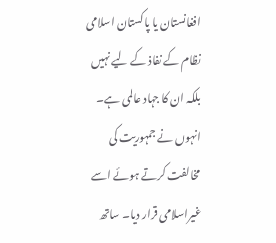افغانستان یا پاکستان اسلامی نظام کے نفاذ کے لیے نہیں بلکہ ان کا جہاد عالمی ہے۔ انہوں نے جمہوریت کی مخالفت کرتے ہوئے اسے غیراسلامی قرار دیا۔ ساتھ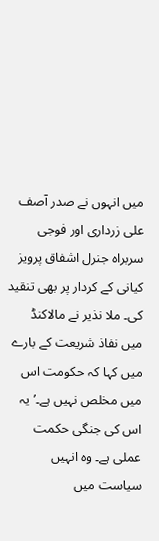میں انہوں نے صدر آصف علی زرداری اور فوجی سربراہ جنرل اشفاق پرویز کیانی کے کردار پر بھی تنقید کی۔ ملا نذیر نے مالاکنڈ میں نفاذ شریعت کے بارے میں کہا کہ حکومت اس میں مخلص نہیں ہے۔’یہ اس کی جنگی حکمت عملی ہے۔ وہ انہیں سیاست میں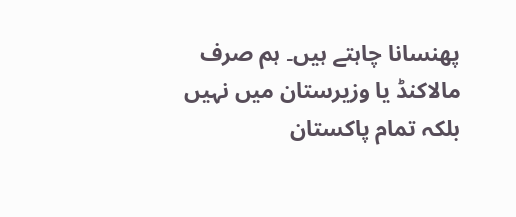پھنسانا چاہتے ہیں۔ ہم صرف مالاکنڈ یا وزیرستان میں نہیں بلکہ تمام پاکستان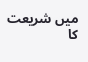میں شریعت کا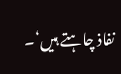نفاذ چاہتے ہیں‘۔